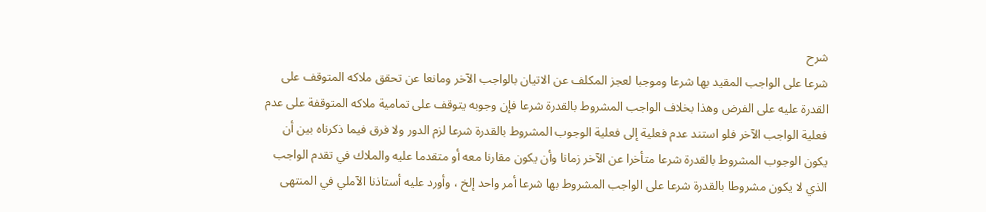شرح
شرعا على الواجب المقيد بها شرعا وموجبا لعجز المكلف عن الاتيان بالواجب الآخر ومانعا عن تحقق ملاكه المتوقف على القدرة عليه على الفرض وهذا بخلاف الواجب المشروط بالقدرة شرعا فإن وجوبه يتوقف على تمامية ملاكه المتوقفة على عدم فعلية الواجب الآخر فلو استند عدم فعلية إلى فعلية الوجوب المشروط بالقدرة شرعا لزم الدور ولا فرق فيما ذكرناه بين أن يكون الوجوب المشروط بالقدرة شرعا متأخرا عن الآخر زمانا وأن يكون مقارنا معه أو متقدما عليه والملاك في تقدم الواجب الذي لا يكون مشروطا بالقدرة شرعا على الواجب المشروط بها شرعا أمر واحد إلخ ، وأورد عليه أستاذنا الآملي في المنتهى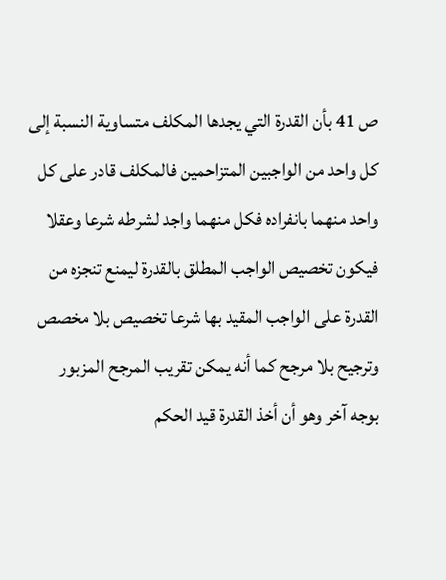ص 41 بأن القدرة التي يجدها المكلف متساوية النسبة إلى كل واحد من الواجبين المتزاحمين فالمكلف قادر على كل واحد منهما بانفراده فكل منهما واجد لشرطه شرعا وعقلا فيكون تخصيص الواجب المطلق بالقدرة ليمنع تنجزه من القدرة على الواجب المقيد بها شرعا تخصيص بلا مخصص وترجيح بلا مرجح كما أنه يمكن تقريب المرجح المزبور بوجه آخر وهو أن أخذ القدرة قيد الحكم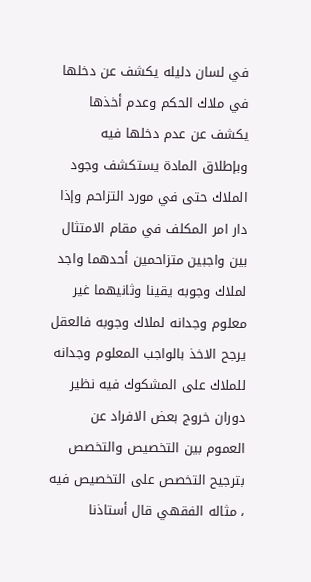في لسان دليله يكشف عن دخلها في ملاك الحكم وعدم أخذها يكشف عن عدم دخلها فيه وبإطلاق المادة يستكشف وجود الملاك حتى في مورد التزاحم وإذا دار امر المكلف في مقام الامتثال بين واجبين متزاحمين أحدهما واجد لملاك وجوبه يقينا وثانيهما غير معلوم وجدانه لملاك وجوبه فالعقل يرجح الاخذ بالواجب المعلوم وجدانه للملاك على المشكوك فيه نظير دوران خروج بعض الافراد عن العموم بين التخصيص والتخصص بترجيح التخصص على التخصيص فيه ، مثاله الفقهي قال أستاذنا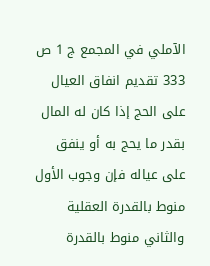الآملي في المجمع ج 1 ص 333 تقديم انفاق العيال على الحج إذا كان له المال بقدر ما يحج به أو ينفق على عياله فإن وجوب الأول منوط بالقدرة العقلية والثاني منوط بالقدرة